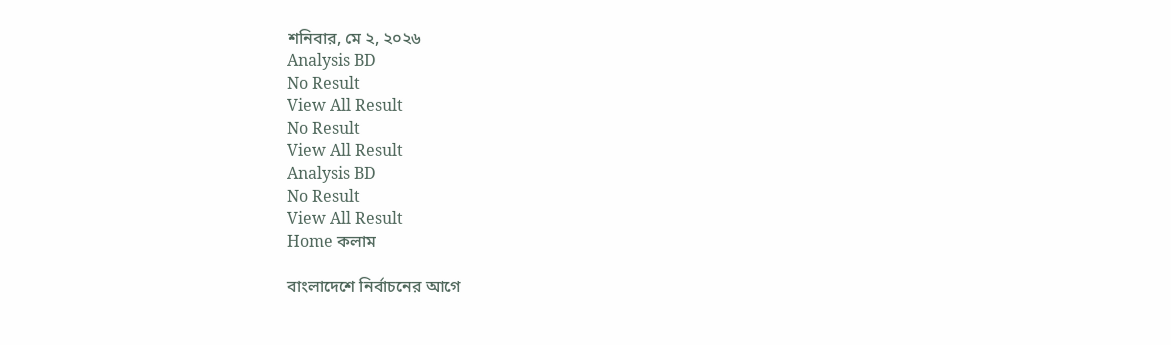শনিবার, মে ২, ২০২৬
Analysis BD
No Result
View All Result
No Result
View All Result
Analysis BD
No Result
View All Result
Home কলাম

বাংলাদেশে নির্বাচনের আগে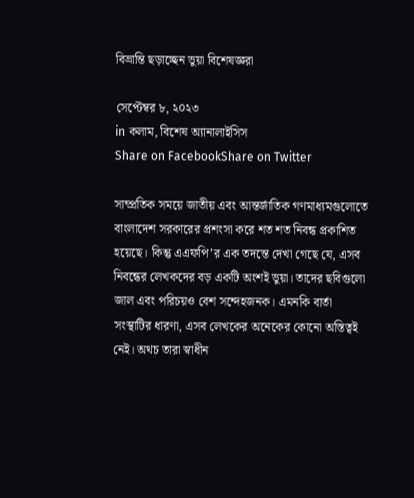বিভ্রান্তি ছড়াচ্ছেন ভুয়া বিশেষজ্ঞরা

সেপ্টেম্বর ৮, ২০২৩
in কলাম, বিশেষ অ্যানালাইসিস
Share on FacebookShare on Twitter

সাম্প্রতিক সময়ে জাতীয় এবং আন্তর্জাতিক গণমাধ্যমগুলোতে বাংলাদেশ সরকারের প্রশংসা করে শত শত নিবন্ধ প্রকাশিত হয়েছে। কিন্তু এএফপি’র এক তদন্তে দেখা গেছে যে, এসব নিবন্ধের লেখকদের বড় একটি অংশই ভুয়া। তাদের ছবিগুলো জাল এবং পরিচয়ও বেশ সন্দেহজনক। এমনকি বার্তা সংস্থাটির ধারণা, এসব লেখকের অনেকের কোনো অস্তিত্বই নেই। অথচ তারা স্বাধীন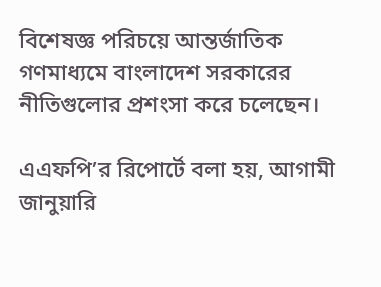বিশেষজ্ঞ পরিচয়ে আন্তর্জাতিক গণমাধ্যমে বাংলাদেশ সরকারের নীতিগুলোর প্রশংসা করে চলেছেন।

এএফপি’র রিপোর্টে বলা হয়, আগামী জানুয়ারি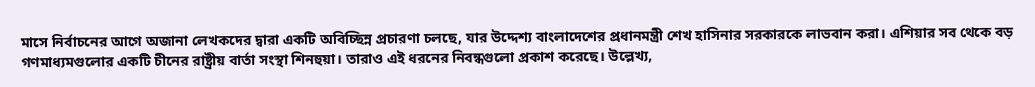মাসে নির্বাচনের আগে অজানা লেখকদের দ্বারা একটি অবিচ্ছিন্ন প্রচারণা চলছে, যার উদ্দেশ্য বাংলাদেশের প্রধানমন্ত্রী শেখ হাসিনার সরকারকে লাভবান করা। এশিয়ার সব থেকে বড় গণমাধ্যমগুলোর একটি চীনের রাষ্ট্রীয় বার্তা সংস্থা শিনহুয়া। তারাও এই ধরনের নিবন্ধগুলো প্রকাশ করেছে। উল্লেখ্য,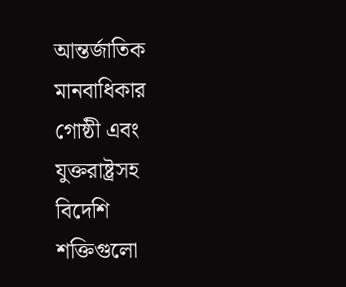আন্তর্জাতিক মানবাধিকার গোষ্ঠী এবং যুক্তরাষ্ট্রসহ বিদেশি শক্তিগুলো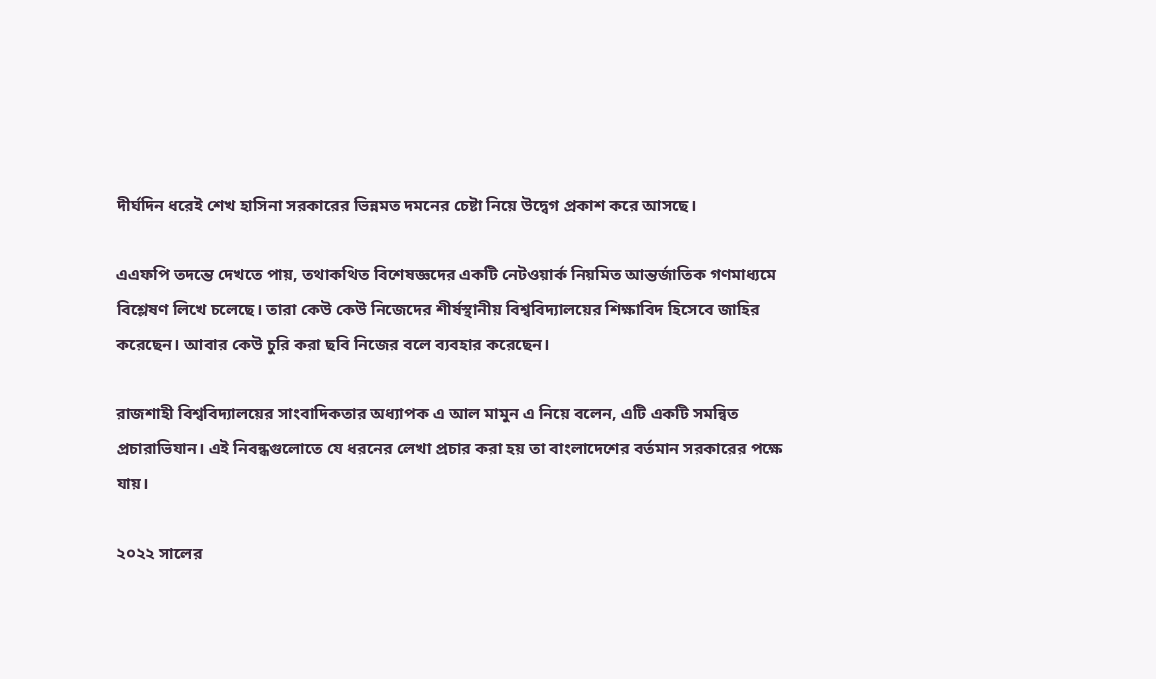দীর্ঘদিন ধরেই শেখ হাসিনা সরকারের ভিন্নমত দমনের চেষ্টা নিয়ে উদ্বেগ প্রকাশ করে আসছে।

এএফপি তদন্তে দেখতে পায়, তথাকথিত বিশেষজ্ঞদের একটি নেটওয়ার্ক নিয়মিত আন্তর্জাতিক গণমাধ্যমে বিশ্লেষণ লিখে চলেছে। তারা কেউ কেউ নিজেদের শীর্ষস্থানীয় বিশ্ববিদ্যালয়ের শিক্ষাবিদ হিসেবে জাহির করেছেন। আবার কেউ চুরি করা ছবি নিজের বলে ব্যবহার করেছেন।

রাজশাহী বিশ্ববিদ্যালয়ের সাংবাদিকতার অধ্যাপক এ আল মামুন এ নিয়ে বলেন, এটি একটি সমন্বিত প্রচারাভিযান। এই নিবন্ধগুলোতে যে ধরনের লেখা প্রচার করা হয় তা বাংলাদেশের বর্তমান সরকারের পক্ষে যায়।

২০২২ সালের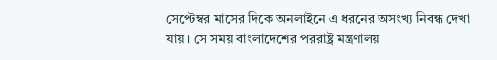সেপ্টেম্বর মাসের দিকে অনলাইনে এ ধরনের অসংখ্য নিবন্ধ দেখা যায়। সে সময় বাংলাদেশের পররাষ্ট্র মন্ত্রণালয়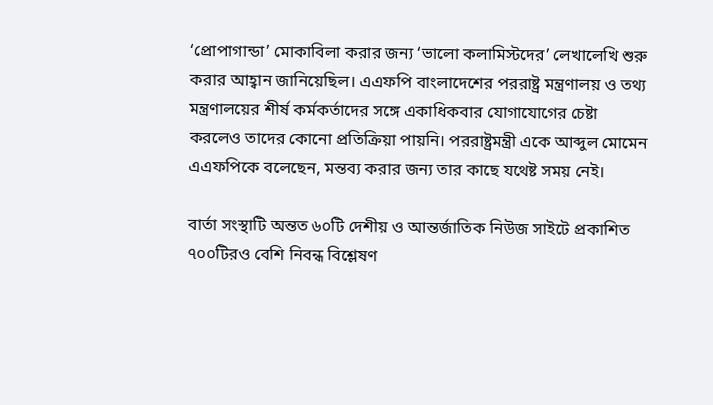‘প্রোপাগান্ডা’ মোকাবিলা করার জন্য ‘ভালো কলামিস্টদের’ লেখালেখি শুরু করার আহ্বান জানিয়েছিল। এএফপি বাংলাদেশের পররাষ্ট্র মন্ত্রণালয় ও তথ্য মন্ত্রণালয়ের শীর্ষ কর্মকর্তাদের সঙ্গে একাধিকবার যোগাযোগের চেষ্টা করলেও তাদের কোনো প্রতিক্রিয়া পায়নি। পররাষ্ট্রমন্ত্রী একে আব্দুল মোমেন এএফপিকে বলেছেন, মন্তব্য করার জন্য তার কাছে যথেষ্ট সময় নেই।

বার্তা সংস্থাটি অন্তত ৬০টি দেশীয় ও আন্তর্জাতিক নিউজ সাইটে প্রকাশিত ৭০০টিরও বেশি নিবন্ধ বিশ্লেষণ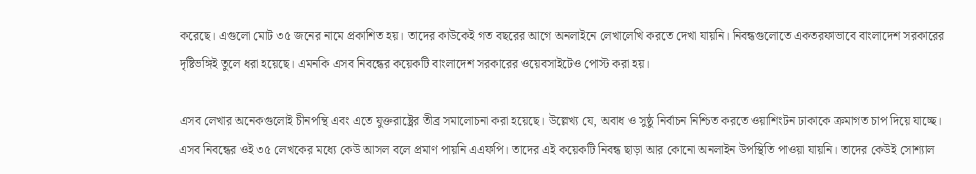করেছে। এগুলো মোট ৩৫ জনের নামে প্রকাশিত হয়। তাদের কাউকেই গত বছরের আগে অনলাইনে লেখালেখি করতে দেখা যায়নি। নিবন্ধগুলোতে একতরফাভাবে বাংলাদেশ সরকারের দৃষ্টিভঙ্গিই তুলে ধরা হয়েছে। এমনকি এসব নিবন্ধের কয়েকটি বাংলাদেশ সরকারের ওয়েবসাইটেও পোস্ট করা হয়।

এসব লেখার অনেকগুলোই চীনপন্থি এবং এতে যুক্তরাষ্ট্রের তীব্র সমালোচনা করা হয়েছে। উল্লেখ্য যে, অবাধ ও সুষ্ঠু নির্বাচন নিশ্চিত করতে ওয়াশিংটন ঢাকাকে ক্রমাগত চাপ দিয়ে যাচ্ছে। এসব নিবন্ধের ওই ৩৫ লেখকের মধ্যে কেউ আসল বলে প্রমাণ পায়নি এএফপি। তাদের এই কয়েকটি নিবন্ধ ছাড়া আর কোনো অনলাইন উপস্থিতি পাওয়া যায়নি। তাদের কেউই সোশ্যাল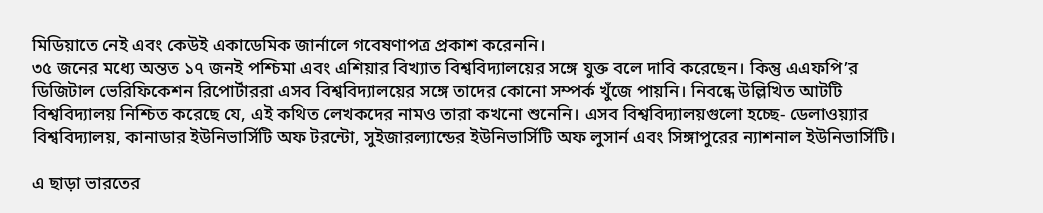মিডিয়াতে নেই এবং কেউই একাডেমিক জার্নালে গবেষণাপত্র প্রকাশ করেননি।
৩৫ জনের মধ্যে অন্তত ১৭ জনই পশ্চিমা এবং এশিয়ার বিখ্যাত বিশ্ববিদ্যালয়ের সঙ্গে যুক্ত বলে দাবি করেছেন। কিন্তু এএফপি’র ডিজিটাল ভেরিফিকেশন রিপোর্টাররা এসব বিশ্ববিদ্যালয়ের সঙ্গে তাদের কোনো সম্পর্ক খুঁজে পায়নি। নিবন্ধে উল্লিখিত আটটি বিশ্ববিদ্যালয় নিশ্চিত করেছে যে, এই কথিত লেখকদের নামও তারা কখনো শুনেনি। এসব বিশ্ববিদ্যালয়গুলো হচ্ছে- ডেলাওয়্যার বিশ্ববিদ্যালয়, কানাডার ইউনিভার্সিটি অফ টরন্টো, সুইজারল্যান্ডের ইউনিভার্সিটি অফ লুসার্ন এবং সিঙ্গাপুরের ন্যাশনাল ইউনিভার্সিটি।

এ ছাড়া ভারতের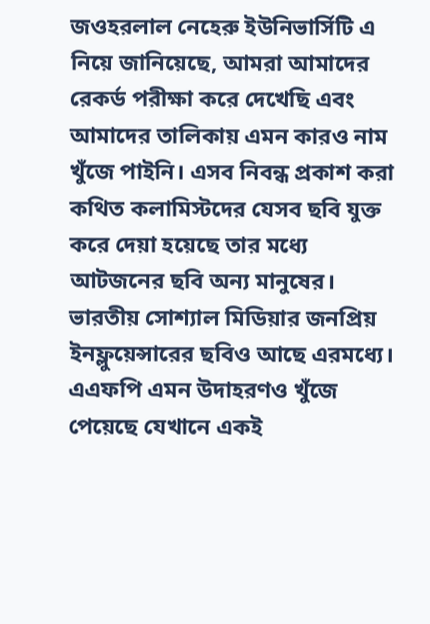জওহরলাল নেহেরু ইউনিভার্সিটি এ নিয়ে জানিয়েছে, আমরা আমাদের রেকর্ড পরীক্ষা করে দেখেছি এবং আমাদের তালিকায় এমন কারও নাম খুঁজে পাইনি। এসব নিবন্ধ প্রকাশ করা কথিত কলামিস্টদের যেসব ছবি যুক্ত করে দেয়া হয়েছে তার মধ্যে আটজনের ছবি অন্য মানুষের। ভারতীয় সোশ্যাল মিডিয়ার জনপ্রিয় ইনফ্লুয়েন্সারের ছবিও আছে এরমধ্যে। এএফপি এমন উদাহরণও খুঁজে পেয়েছে যেখানে একই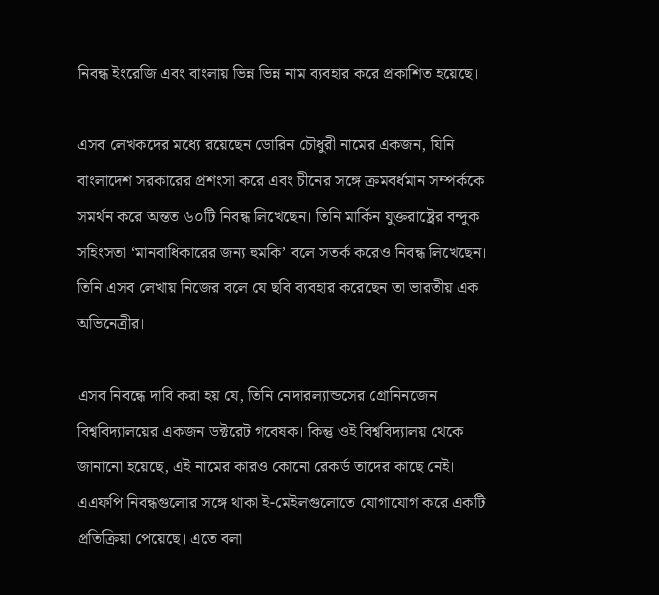নিবন্ধ ইংরেজি এবং বাংলায় ভিন্ন ভিন্ন নাম ব্যবহার করে প্রকাশিত হয়েছে।

এসব লেখকদের মধ্যে রয়েছেন ডোরিন চৌধুরী নামের একজন, যিনি বাংলাদেশ সরকারের প্রশংসা করে এবং চীনের সঙ্গে ক্রমবর্ধমান সম্পর্ককে সমর্থন করে অন্তত ৬০টি নিবন্ধ লিখেছেন। তিনি মার্কিন যুক্তরাষ্ট্রের বন্দুক সহিংসতা ‘মানবাধিকারের জন্য হুমকি’ বলে সতর্ক করেও নিবন্ধ লিখেছেন। তিনি এসব লেখায় নিজের বলে যে ছবি ব্যবহার করেছেন তা ভারতীয় এক অভিনেত্রীর।

এসব নিবন্ধে দাবি করা হয় যে, তিনি নেদারল্যান্ডসের গ্রোনিনজেন বিশ্ববিদ্যালয়ের একজন ডক্টরেট গবেষক। কিন্তু ওই বিশ্ববিদ্যালয় থেকে জানানো হয়েছে, এই নামের কারও কোনো রেকর্ড তাদের কাছে নেই। এএফপি নিবন্ধগুলোর সঙ্গে থাকা ই-মেইলগুলোতে যোগাযোগ করে একটি প্রতিক্রিয়া পেয়েছে। এতে বলা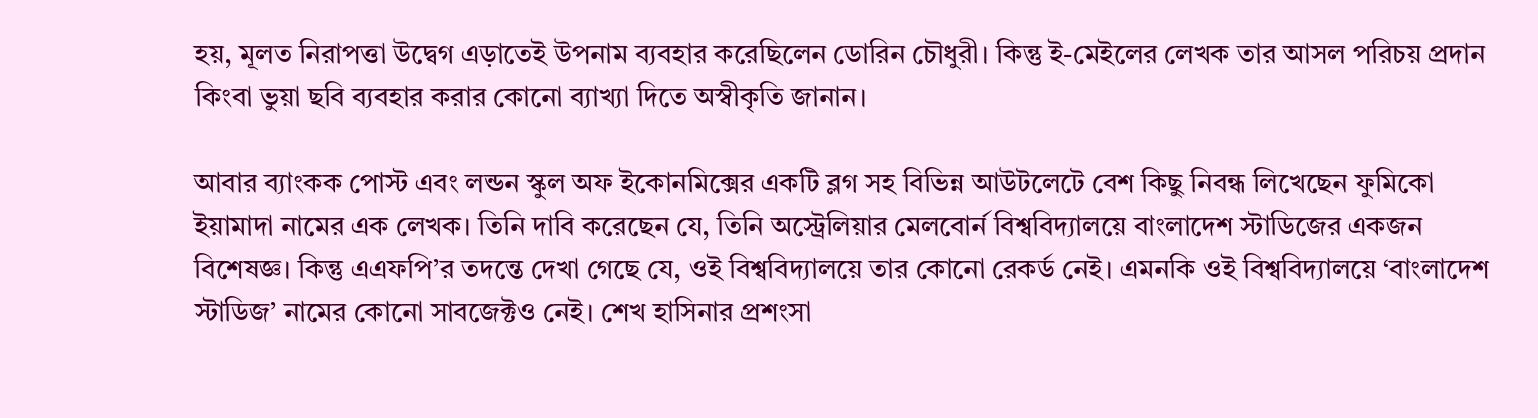হয়, মূলত নিরাপত্তা উদ্বেগ এড়াতেই উপনাম ব্যবহার করেছিলেন ডোরিন চৌধুরী। কিন্তু ই-মেইলের লেখক তার আসল পরিচয় প্রদান কিংবা ভুয়া ছবি ব্যবহার করার কোনো ব্যাখ্যা দিতে অস্বীকৃতি জানান।

আবার ব্যাংকক পোস্ট এবং লন্ডন স্কুল অফ ইকোনমিক্সের একটি ব্লগ সহ বিভিন্ন আউটলেটে বেশ কিছু নিবন্ধ লিখেছেন ফুমিকো ইয়ামাদা নামের এক লেখক। তিনি দাবি করেছেন যে, তিনি অস্ট্রেলিয়ার মেলবোর্ন বিশ্ববিদ্যালয়ে বাংলাদেশ স্টাডিজের একজন বিশেষজ্ঞ। কিন্তু এএফপি’র তদন্তে দেখা গেছে যে, ওই বিশ্ববিদ্যালয়ে তার কোনো রেকর্ড নেই। এমনকি ওই বিশ্ববিদ্যালয়ে ‘বাংলাদেশ স্টাডিজ’ নামের কোনো সাবজেক্টও নেই। শেখ হাসিনার প্রশংসা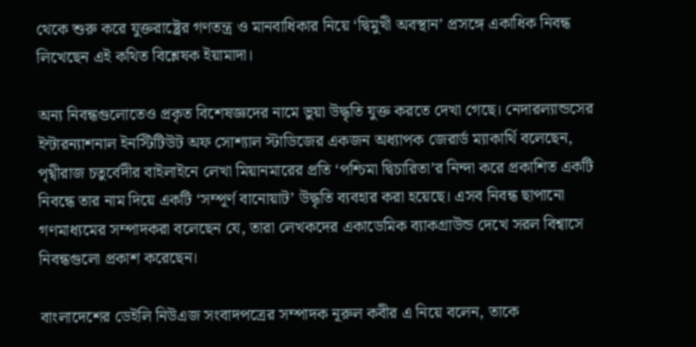থেকে শুরু করে যুক্তরাষ্ট্রের গণতন্ত্র ও মানবাধিকার নিয়ে ‘দ্বিমুখী অবস্থান’ প্রসঙ্গে একাধিক নিবন্ধ লিখেছেন এই কথিত বিশ্লেষক ইয়ামাদা।

অন্য নিবন্ধগুলোতেও প্রকৃত বিশেষজ্ঞদের নামে ভুয়া উদ্ধৃতি যুক্ত করতে দেখা গেছে। নেদারল্যান্ডসের ইন্টারন্যাশনাল ইনস্টিটিউট অফ সোশ্যাল স্টাডিজের একজন অধ্যাপক জেরার্ড ম্যাকার্থি বলেছেন, পৃথ্বীরাজ চতুর্বেদীর বাইলাইনে লেখা মিয়ানমারের প্রতি ‘পশ্চিমা দ্বিচারিতা’র নিন্দা করে প্রকাশিত একটি নিবন্ধে তার নাম দিয়ে একটি ‘সম্পূর্ণ বানোয়াট’ উদ্ধৃতি ব্যবহার করা হয়েছে। এসব নিবন্ধ ছাপানো গণমাধ্যমের সম্পাদকরা বলেছেন যে, তারা লেখকদের একাডেমিক ব্যাকগ্রাউন্ড দেখে সরল বিশ্বাসে নিবন্ধগুলো প্রকাশ করেছেন।

বাংলাদেশের ডেইলি নিউএজ সংবাদপত্রের সম্পাদক নূরুল কবীর এ নিয়ে বলেন, তাকে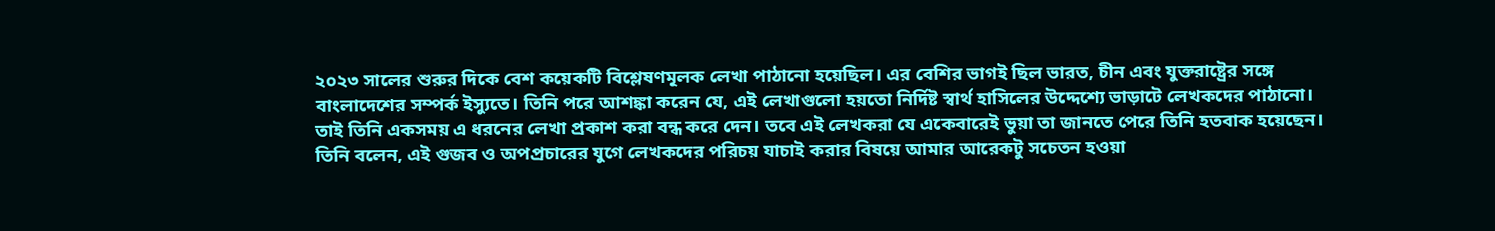২০২৩ সালের শুরুর দিকে বেশ কয়েকটি বিশ্লেষণমূলক লেখা পাঠানো হয়েছিল। এর বেশির ভাগই ছিল ভারত, চীন এবং যুক্তরাষ্ট্রের সঙ্গে বাংলাদেশের সম্পর্ক ইস্যুতে। তিনি পরে আশঙ্কা করেন যে, এই লেখাগুলো হয়তো নির্দিষ্ট স্বার্থ হাসিলের উদ্দেশ্যে ভাড়াটে লেখকদের পাঠানো। তাই তিনি একসময় এ ধরনের লেখা প্রকাশ করা বন্ধ করে দেন। তবে এই লেখকরা যে একেবারেই ভুয়া তা জানতে পেরে তিনি হতবাক হয়েছেন। তিনি বলেন, এই গুজব ও অপপ্রচারের যুগে লেখকদের পরিচয় যাচাই করার বিষয়ে আমার আরেকটু সচেতন হওয়া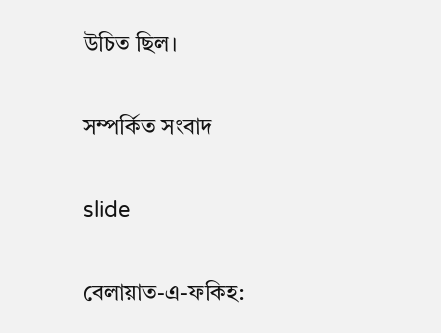উচিত ছিল।

সম্পর্কিত সংবাদ

slide

বেলায়াত-এ-ফকিহ: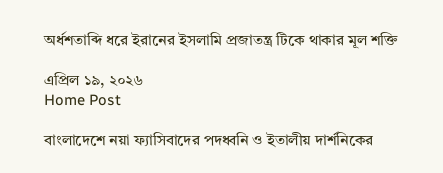অর্ধশতাব্দি ধরে ইরানের ইসলামি প্রজাতন্ত্র টিকে থাকার মূল শক্তি

এপ্রিল ১৯, ২০২৬
Home Post

বাংলাদেশে নয়া ফ্যাসিবাদের পদধ্বনি ও ইতালীয় দার্শনিকের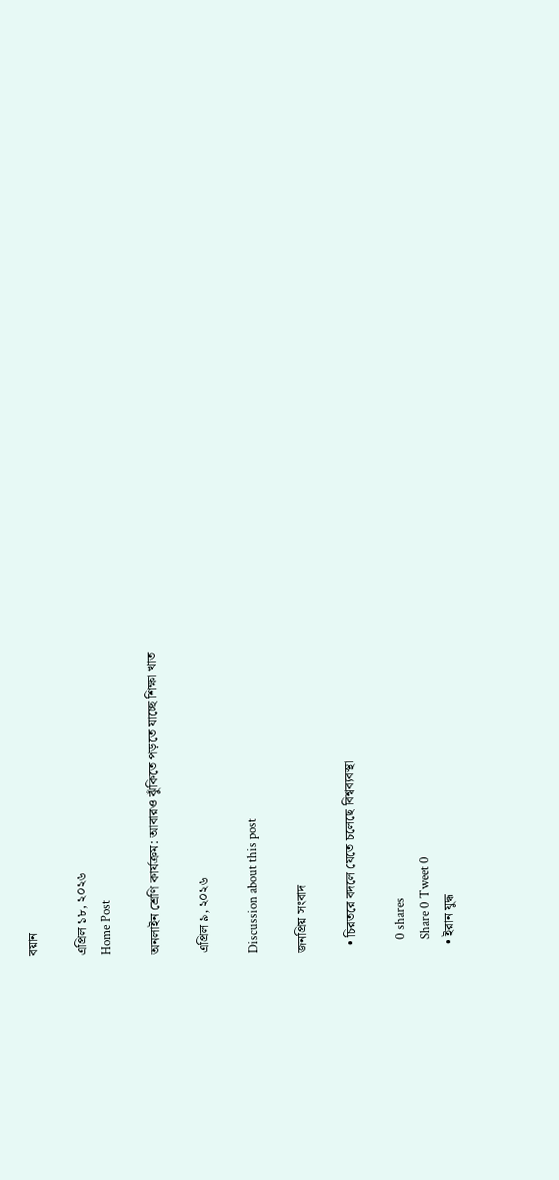বয়ান

এপ্রিল ১৮, ২০২৬
Home Post

অনলাইন শ্রেণি কার্যক্রম: আবারও ঝুঁকিতে পড়তে যাচ্ছে শিক্ষা খাত

এপ্রিল ৯, ২০২৬

Discussion about this post

জনপ্রিয় সংবাদ

  • চিরতরে বদলে যেতে চলেছে বিশ্বব্যবস্থা

    0 shares
    Share 0 Tweet 0
  • ইরান যুদ্ধ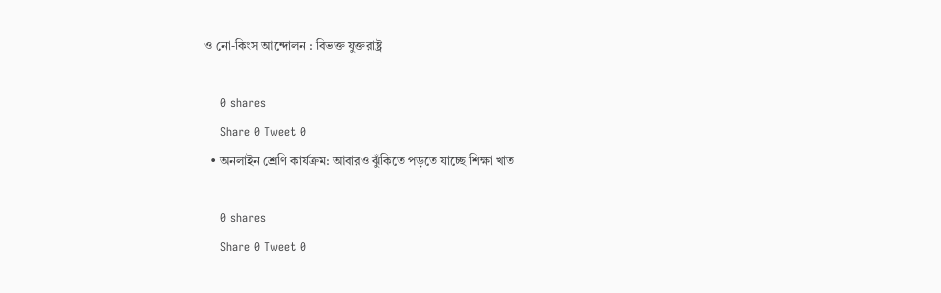ও নো-কিংস আন্দোলন : বিভক্ত যুক্তরাষ্ট্র

    0 shares
    Share 0 Tweet 0
  • অনলাইন শ্রেণি কার্যক্রম: আবারও ঝুঁকিতে পড়তে যাচ্ছে শিক্ষা খাত

    0 shares
    Share 0 Tweet 0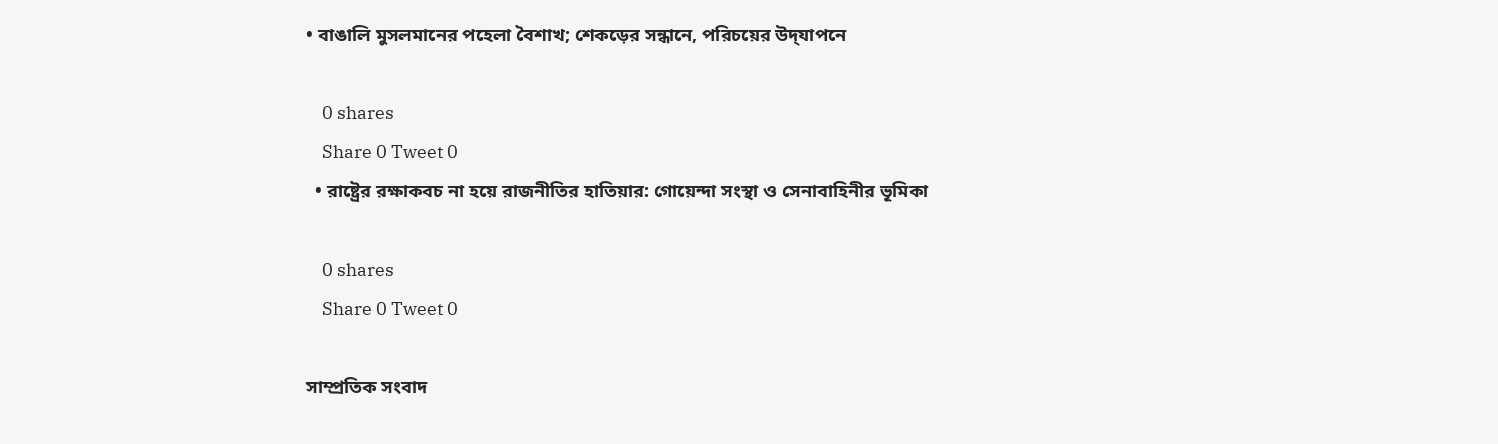• বাঙালি মুসলমানের পহেলা বৈশাখ; শেকড়ের সন্ধানে, পরিচয়ের উদ্‌যাপনে

    0 shares
    Share 0 Tweet 0
  • রাষ্ট্রের রক্ষাকবচ না হয়ে রাজনীতির হাতিয়ার: গোয়েন্দা সংস্থা ও সেনাবাহিনীর ভূমিকা

    0 shares
    Share 0 Tweet 0

সাম্প্রতিক সংবাদ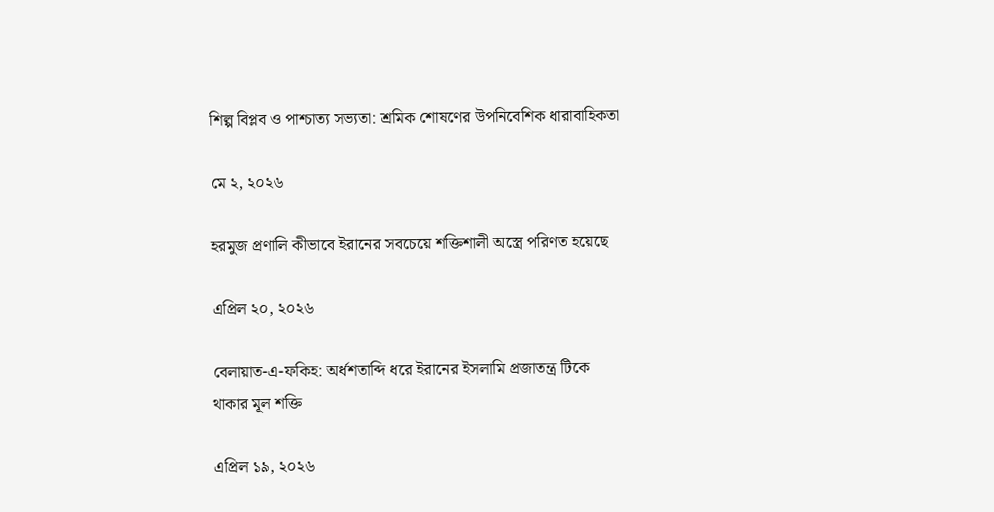শিল্প বিপ্লব ও পাশ্চাত্য সভ্যতা: শ্রমিক শোষণের উপনিবেশিক ধারাবাহিকতা

মে ২, ২০২৬

হরমুজ প্রণালি কীভাবে ইরানের সবচেয়ে শক্তিশালী অস্ত্রে পরিণত হয়েছে

এপ্রিল ২০, ২০২৬

বেলায়াত-এ-ফকিহ: অর্ধশতাব্দি ধরে ইরানের ইসলামি প্রজাতন্ত্র টিকে থাকার মূল শক্তি

এপ্রিল ১৯, ২০২৬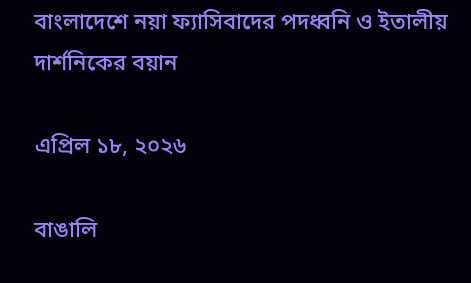বাংলাদেশে নয়া ফ্যাসিবাদের পদধ্বনি ও ইতালীয় দার্শনিকের বয়ান

এপ্রিল ১৮, ২০২৬

বাঙালি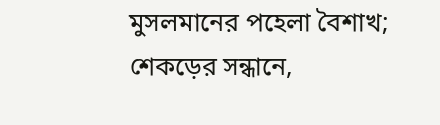মুসলমানের পহেলা বৈশাখ; শেকড়ের সন্ধানে,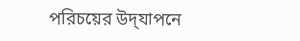পরিচয়ের উদ্‌যাপনে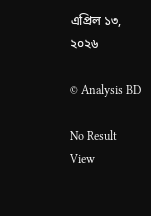এপ্রিল ১৩, ২০২৬

© Analysis BD

No Result
View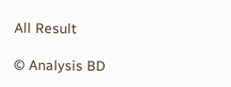All Result

© Analysis BD